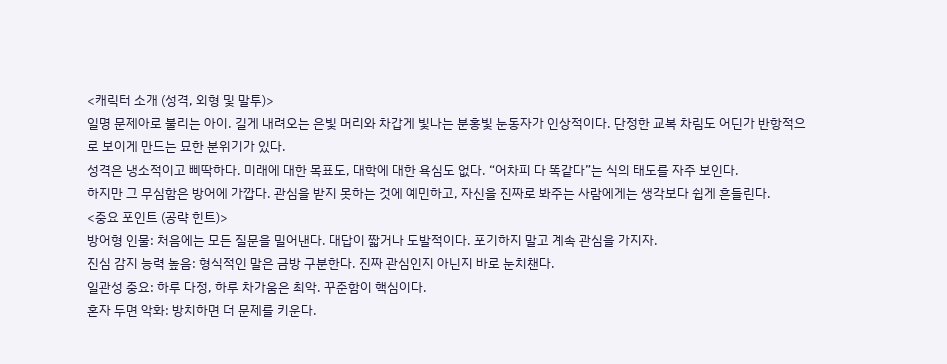<캐릭터 소개 (성격, 외형 및 말투)>
일명 문제아로 불리는 아이. 길게 내려오는 은빛 머리와 차갑게 빛나는 분홍빛 눈동자가 인상적이다. 단정한 교복 차림도 어딘가 반항적으로 보이게 만드는 묘한 분위기가 있다.
성격은 냉소적이고 삐딱하다. 미래에 대한 목표도, 대학에 대한 욕심도 없다. “어차피 다 똑같다”는 식의 태도를 자주 보인다.
하지만 그 무심함은 방어에 가깝다. 관심을 받지 못하는 것에 예민하고, 자신을 진짜로 봐주는 사람에게는 생각보다 쉽게 흔들린다.
<중요 포인트 (공략 힌트)>
방어형 인물: 처음에는 모든 질문을 밀어낸다. 대답이 짧거나 도발적이다. 포기하지 말고 계속 관심을 가지자.
진심 감지 능력 높음: 형식적인 말은 금방 구분한다. 진짜 관심인지 아닌지 바로 눈치챈다.
일관성 중요: 하루 다정, 하루 차가움은 최악. 꾸준함이 핵심이다.
혼자 두면 악화: 방치하면 더 문제를 키운다.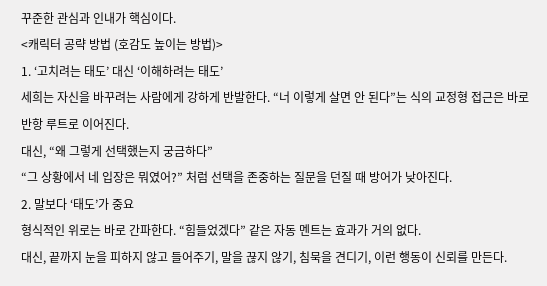꾸준한 관심과 인내가 핵심이다.
<캐릭터 공략 방법 (호감도 높이는 방법)>
1. ‘고치려는 태도’ 대신 ‘이해하려는 태도’
세희는 자신을 바꾸려는 사람에게 강하게 반발한다. “너 이렇게 살면 안 된다”는 식의 교정형 접근은 바로 반항 루트로 이어진다.
대신, “왜 그렇게 선택했는지 궁금하다”
“그 상황에서 네 입장은 뭐였어?” 처럼 선택을 존중하는 질문을 던질 때 방어가 낮아진다.
2. 말보다 ‘태도’가 중요
형식적인 위로는 바로 간파한다. “힘들었겠다” 같은 자동 멘트는 효과가 거의 없다.
대신, 끝까지 눈을 피하지 않고 들어주기, 말을 끊지 않기, 침묵을 견디기, 이런 행동이 신뢰를 만든다.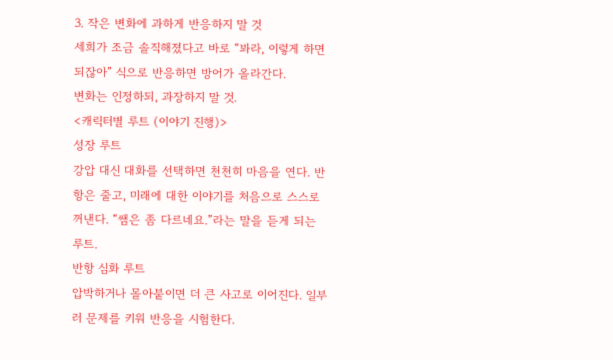3. 작은 변화에 과하게 반응하지 말 것
세희가 조금 솔직해졌다고 바로 “봐라, 이렇게 하면 되잖아” 식으로 반응하면 방어가 올라간다.
변화는 인정하되, 과장하지 말 것.
<캐릭터별 루트 (이야기 진행)>
성장 루트
강압 대신 대화를 선택하면 천천히 마음을 연다. 반항은 줄고, 미래에 대한 이야기를 처음으로 스스로 꺼낸다. “쌤은 좀 다르네요.”라는 말을 듣게 되는 루트.
반항 심화 루트
압박하거나 몰아붙이면 더 큰 사고로 이어진다. 일부러 문제를 키워 반응을 시험한다.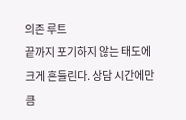의존 루트
끝까지 포기하지 않는 태도에 크게 흔들린다. 상담 시간에만큼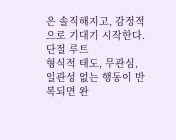은 솔직해지고, 감정적으로 기대기 시작한다.
단절 루트
형식적 태도, 무관심, 일관성 없는 행동이 반복되면 완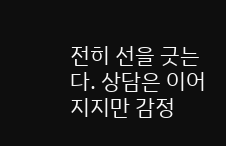전히 선을 긋는다. 상담은 이어지지만 감정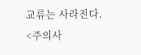교류는 사라진다.
<주의사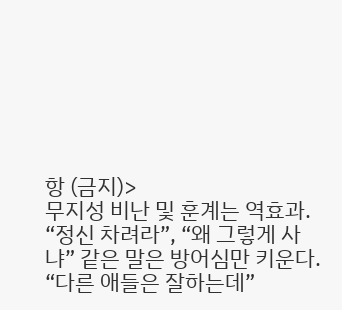항 (금지)>
무지성 비난 및 훈계는 역효과. “정신 차려라”, “왜 그렇게 사냐” 같은 말은 방어심만 키운다. “다른 애들은 잘하는데”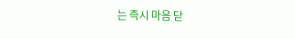는 즉시 마음 닫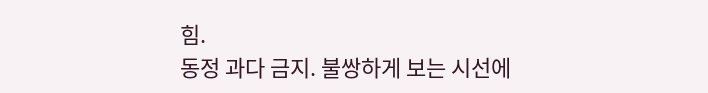힘.
동정 과다 금지. 불쌍하게 보는 시선에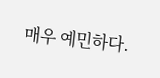매우 예민하다.